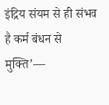इंद्रिय संयम से ही संभव है कर्म बंधन से मुक्ति’—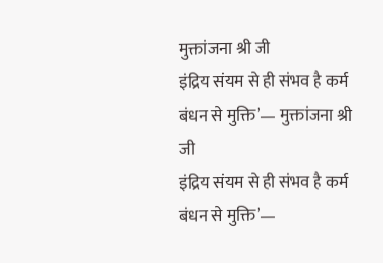मुक्तांजना श्री जी
इंद्रिय संयम से ही संभव है कर्म बंधन से मुक्ति’— मुक्तांजना श्री जी
इंद्रिय संयम से ही संभव है कर्म बंधन से मुक्ति’—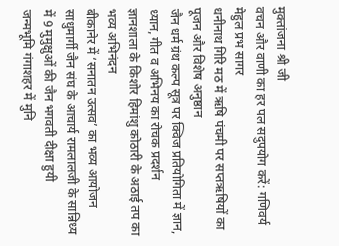मुक्तांजना श्री जी
वचन और वाणी का हर पल सदुपयोग करें: गणिवर्य मेहुल प्रभ सागर
धनीनाथ गिरि मठ में ऋषि पंचमी पर सप्तऋषियों का पूजन और विशेष अनुष्ठान
जैन धर्म ग्रंथ कल्प सूत्र पर क्विज प्रतियोगिता में ज्ञान, ध्यान, गीत व अभिनय का रोचक प्रदर्शन
ज्ञानशाला के किशोर हिमांशु कोठारी के अठाई तप का भव्य अभिनंदन
बीकानेर में ‘सनातन उत्सव’ का भव्य आयोजन
साधुमार्गी जैन संघ के आचार्य रामलालजी के सान्निध्य में 9 मुमुक्षुओं की जैन भगवती दीक्षा हुयी
जन्मभूमि गंगाशहर में मुनि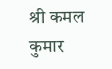श्री कमल कुमार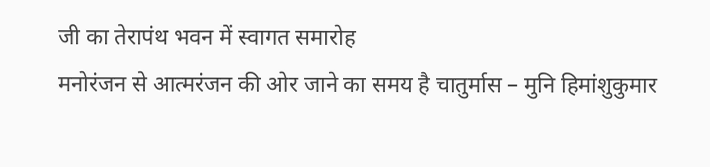जी का तेरापंथ भवन में स्वागत समारोह
मनोरंजन से आत्मरंजन की ओर जाने का समय है चातुर्मास – मुनि हिमांशुकुमार